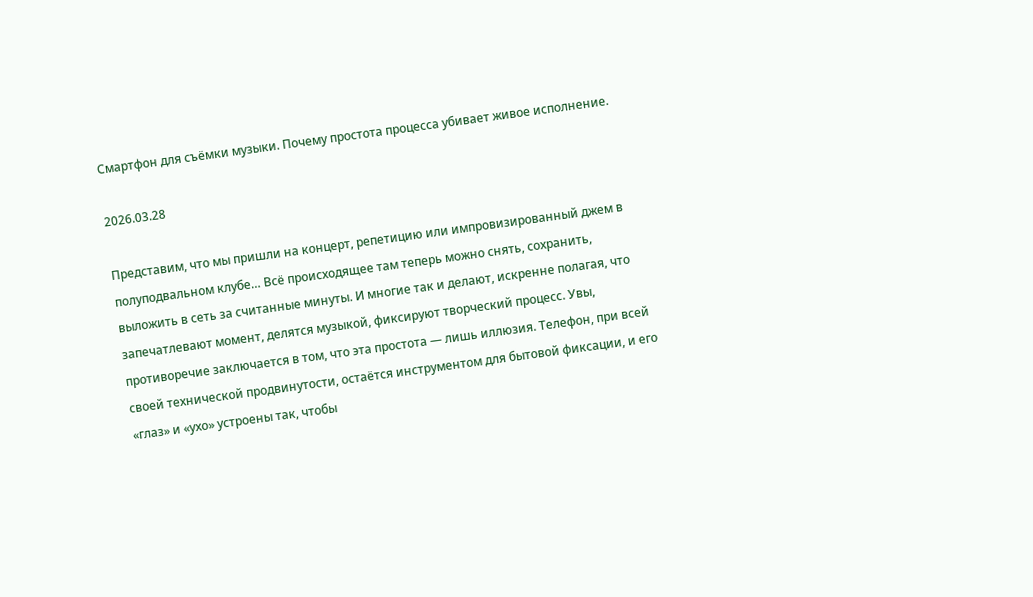Смартфон для съёмки музыки. Почему простота процесса убивает живое исполнение.

2026.03.28

Представим, что мы пришли на концерт, репетицию или импровизированный джем в полуподвальном клубе… Всё происходящее там теперь можно снять, сохранить, выложить в сеть за считанные минуты. И многие так и делают, искренне полагая, что запечатлевают момент, делятся музыкой, фиксируют творческий процесс. Увы, противоречие заключается в том, что эта простота — лишь иллюзия. Телефон, при всей своей технической продвинутости, остаётся инструментом для бытовой фиксации, и его «глаз» и «ухо» устроены так, чтобы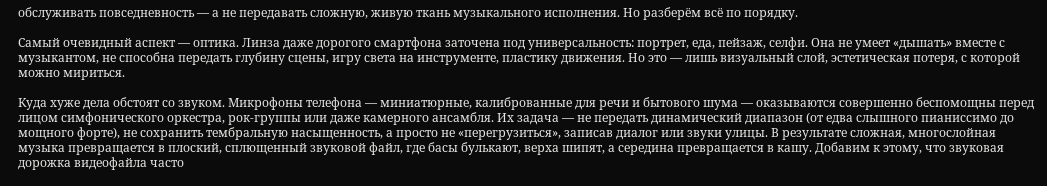обслуживать повседневность — а не передавать сложную, живую ткань музыкального исполнения. Но разберём всё по порядку.

Самый очевидный аспект — оптика. Линза даже дорогого смартфона заточена под универсальность: портрет, еда, пейзаж, селфи. Она не умеет «дышать» вместе с музыкантом, не способна передать глубину сцены, игру света на инструменте, пластику движения. Но это — лишь визуальный слой, эстетическая потеря, с которой можно мириться.

Куда хуже дела обстоят со звуком. Микрофоны телефона — миниатюрные, калиброванные для речи и бытового шума — оказываются совершенно беспомощны перед лицом симфонического оркестра, рок-группы или даже камерного ансамбля. Их задача — не передать динамический диапазон (от едва слышного пианиссимо до мощного форте), не сохранить тембральную насыщенность, а просто не «перегрузиться», записав диалог или звуки улицы. В результате сложная, многослойная музыка превращается в плоский, сплющенный звуковой файл, где басы булькают, верха шипят, а середина превращается в кашу. Добавим к этому, что звуковая дорожка видеофайла часто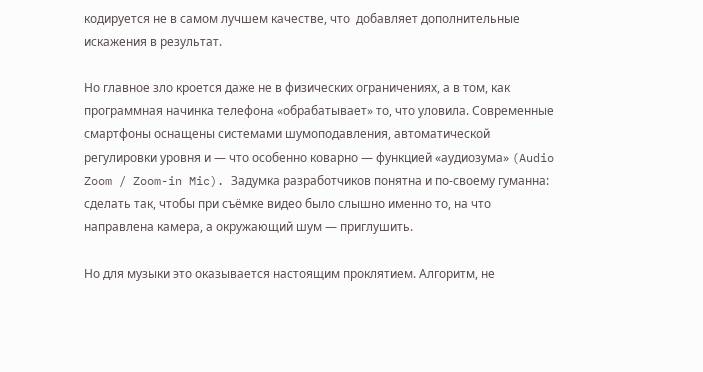кодируется не в самом лучшем качестве, что  добавляет дополнительные искажения в результат.

Но главное зло кроется даже не в физических ограничениях, а в том, как программная начинка телефона «обрабатывает» то, что уловила. Современные смартфоны оснащены системами шумоподавления, автоматической регулировки уровня и — что особенно коварно — функцией «аудиозума» (Audio Zoom / Zoom-in Mic). Задумка разработчиков понятна и по-своему гуманна: сделать так, чтобы при съёмке видео было слышно именно то, на что направлена камера, а окружающий шум — приглушить.

Но для музыки это оказывается настоящим проклятием. Алгоритм, не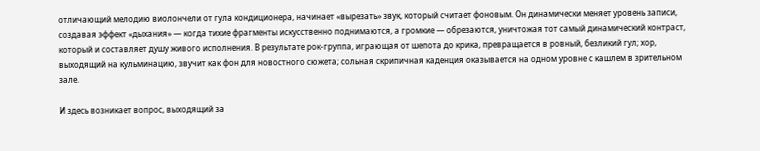отличающий мелодию виолончели от гула кондиционера, начинает «вырезать» звук, который считает фоновым. Он динамически меняет уровень записи, создавая эффект «дыхания» — когда тихие фрагменты искусственно поднимаются, а громкие — обрезаются, уничтожая тот самый динамический контраст, который и составляет душу живого исполнения. В результате рок-группа, играющая от шепота до крика, превращается в ровный, безликий гул; хор, выходящий на кульминацию, звучит как фон для новостного сюжета; сольная скрипичная каденция оказывается на одном уровне с кашлем в зрительном зале.

И здесь возникает вопрос, выходящий за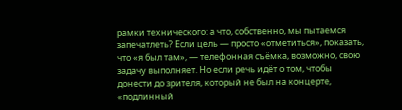рамки технического: а что, собственно, мы пытаемся запечатлеть? Если цель — просто «отметиться», показать, что «я был там», — телефонная съёмка, возможно, свою задачу выполняет. Но если речь идёт о том, чтобы донести до зрителя, который не был на концерте, «подлинный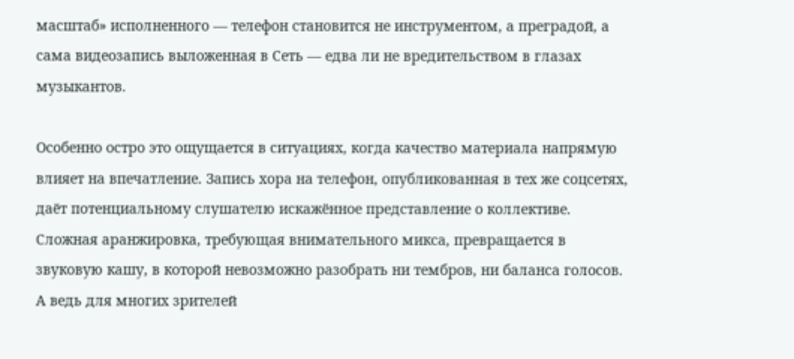масштаб» исполненного — телефон становится не инструментом, а преградой, а сама видеозапись выложенная в Сеть — едва ли не вредительством в глазах музыкантов.

Особенно остро это ощущается в ситуациях, когда качество материала напрямую влияет на впечатление. Запись хора на телефон, опубликованная в тех же соцсетях, даёт потенциальному слушателю искажённое представление о коллективе. Сложная аранжировка, требующая внимательного микса, превращается в звуковую кашу, в которой невозможно разобрать ни тембров, ни баланса голосов. А ведь для многих зрителей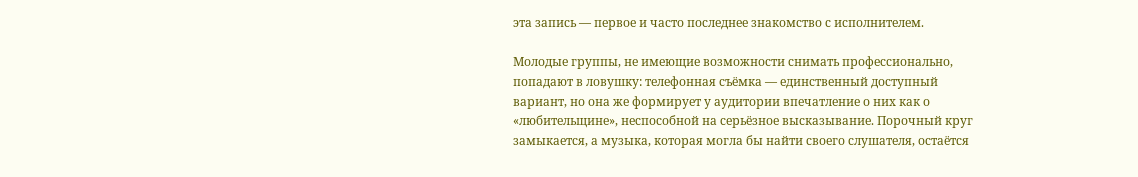эта запись — первое и часто последнее знакомство с исполнителем.

Молодые группы, не имеющие возможности снимать профессионально, попадают в ловушку: телефонная съёмка — единственный доступный вариант, но она же формирует у аудитории впечатление о них как о «любительщине», неспособной на серьёзное высказывание. Порочный круг замыкается, а музыка, которая могла бы найти своего слушателя, остаётся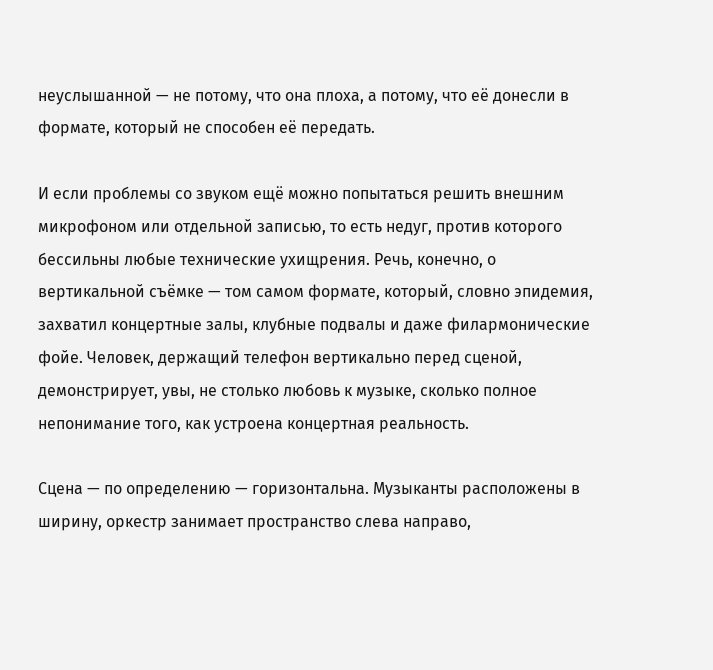неуслышанной — не потому, что она плоха, а потому, что её донесли в формате, который не способен её передать.

И если проблемы со звуком ещё можно попытаться решить внешним микрофоном или отдельной записью, то есть недуг, против которого бессильны любые технические ухищрения. Речь, конечно, о вертикальной съёмке — том самом формате, который, словно эпидемия, захватил концертные залы, клубные подвалы и даже филармонические фойе. Человек, держащий телефон вертикально перед сценой, демонстрирует, увы, не столько любовь к музыке, сколько полное непонимание того, как устроена концертная реальность.

Сцена — по определению — горизонтальна. Музыканты расположены в ширину, оркестр занимает пространство слева направо,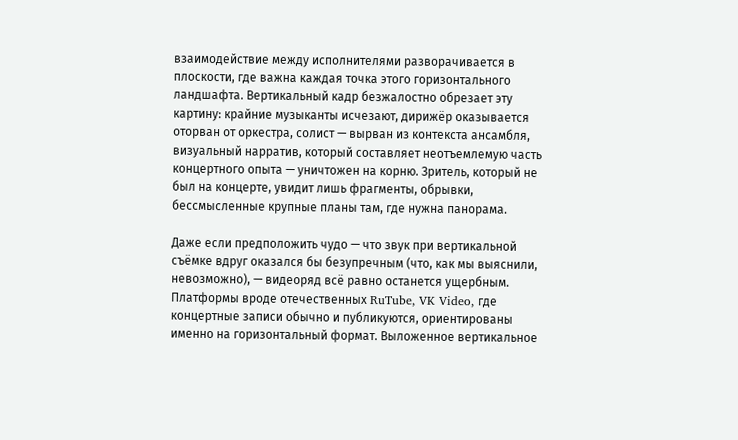взаимодействие между исполнителями разворачивается в плоскости, где важна каждая точка этого горизонтального ландшафта. Вертикальный кадр безжалостно обрезает эту картину: крайние музыканты исчезают, дирижёр оказывается оторван от оркестра, солист — вырван из контекста ансамбля, визуальный нарратив, который составляет неотъемлемую часть концертного опыта — уничтожен на корню. Зритель, который не был на концерте, увидит лишь фрагменты, обрывки, бессмысленные крупные планы там, где нужна панорама.

Даже если предположить чудо — что звук при вертикальной съёмке вдруг оказался бы безупречным (что, как мы выяснили, невозможно), — видеоряд всё равно останется ущербным. Платформы вроде отечественных RuTube, VK Video, где концертные записи обычно и публикуются, ориентированы именно на горизонтальный формат. Выложенное вертикальное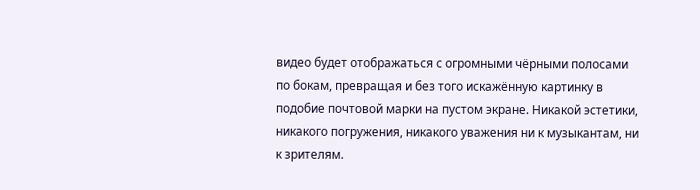видео будет отображаться с огромными чёрными полосами по бокам, превращая и без того искажённую картинку в подобие почтовой марки на пустом экране. Никакой эстетики, никакого погружения, никакого уважения ни к музыкантам, ни к зрителям.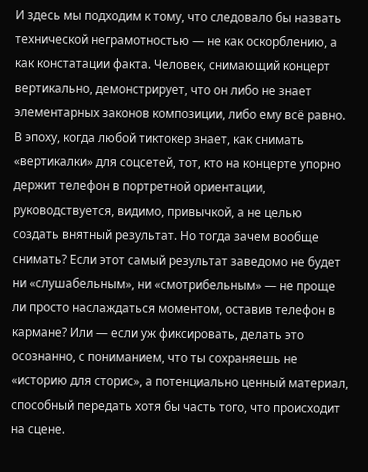И здесь мы подходим к тому, что следовало бы назвать технической неграмотностью — не как оскорблению, а как констатации факта. Человек, снимающий концерт вертикально, демонстрирует, что он либо не знает элементарных законов композиции, либо ему всё равно. В эпоху, когда любой тиктокер знает, как снимать «вертикалки» для соцсетей, тот, кто на концерте упорно держит телефон в портретной ориентации, руководствуется, видимо, привычкой, а не целью создать внятный результат. Но тогда зачем вообще снимать? Если этот самый результат заведомо не будет ни «слушабельным», ни «смотрибельным» — не проще ли просто наслаждаться моментом, оставив телефон в кармане? Или — если уж фиксировать, делать это осознанно, с пониманием, что ты сохраняешь не «историю для сторис», а потенциально ценный материал, способный передать хотя бы часть того, что происходит на сцене.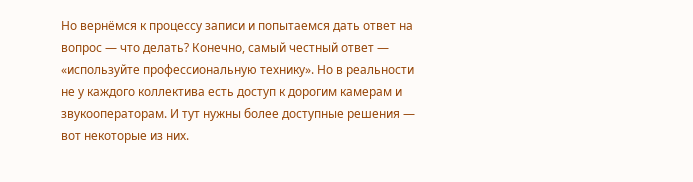Но вернёмся к процессу записи и попытаемся дать ответ на вопрос — что делать? Конечно, самый честный ответ — «используйте профессиональную технику». Но в реальности не у каждого коллектива есть доступ к дорогим камерам и звукооператорам. И тут нужны более доступные решения — вот некоторые из них.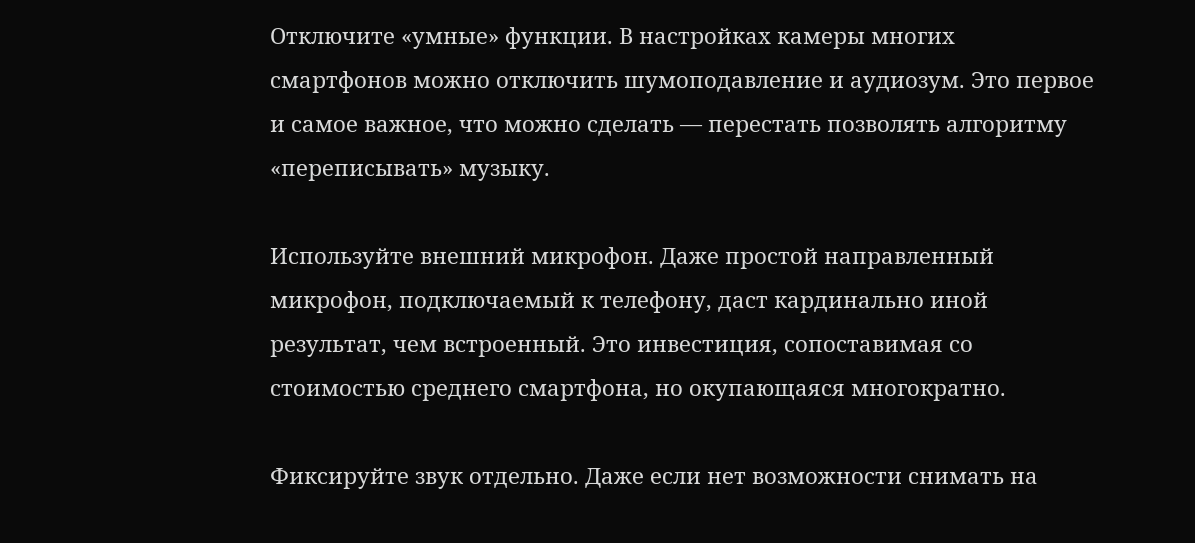Отключите «умные» функции. В настройках камеры многих смартфонов можно отключить шумоподавление и аудиозум. Это первое и самое важное, что можно сделать — перестать позволять алгоритму «переписывать» музыку.

Используйте внешний микрофон. Даже простой направленный микрофон, подключаемый к телефону, даст кардинально иной результат, чем встроенный. Это инвестиция, сопоставимая со стоимостью среднего смартфона, но окупающаяся многократно.

Фиксируйте звук отдельно. Даже если нет возможности снимать на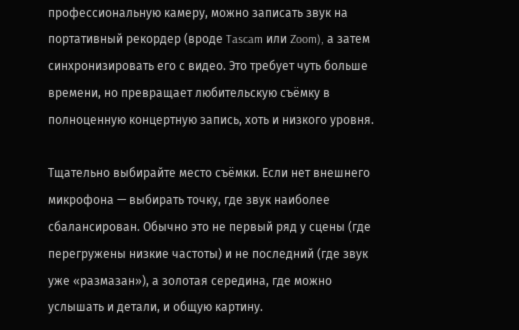профессиональную камеру, можно записать звук на портативный рекордер (вроде Tascam или Zoom), а затем синхронизировать его с видео. Это требует чуть больше времени, но превращает любительскую съёмку в полноценную концертную запись, хоть и низкого уровня.

Тщательно выбирайте место съёмки. Если нет внешнего микрофона — выбирать точку, где звук наиболее сбалансирован. Обычно это не первый ряд у сцены (где перегружены низкие частоты) и не последний (где звук уже «размазан»), а золотая середина, где можно услышать и детали, и общую картину.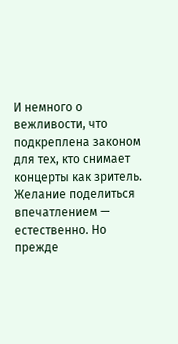И немного о вежливости, что подкреплена законом для тех, кто снимает концерты как зритель. Желание поделиться впечатлением — естественно. Но прежде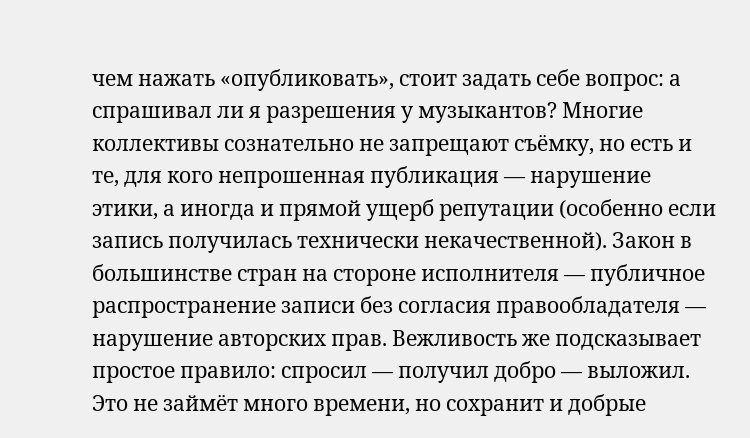чем нажать «опубликовать», стоит задать себе вопрос: а спрашивал ли я разрешения у музыкантов? Многие коллективы сознательно не запрещают съёмку, но есть и те, для кого непрошенная публикация — нарушение этики, а иногда и прямой ущерб репутации (особенно если запись получилась технически некачественной). Закон в большинстве стран на стороне исполнителя — публичное распространение записи без согласия правообладателя — нарушение авторских прав. Вежливость же подсказывает простое правило: спросил — получил добро — выложил. Это не займёт много времени, но сохранит и добрые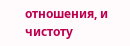отношения, и чистоту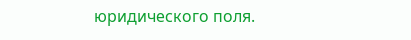юридического поля.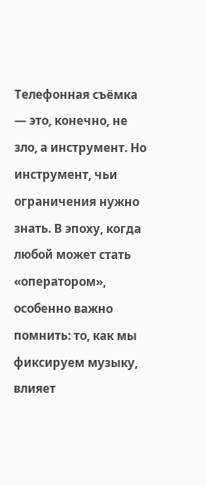Телефонная съёмка — это, конечно, не зло, а инструмент. Но инструмент, чьи ограничения нужно знать. В эпоху, когда любой может стать «оператором», особенно важно помнить: то, как мы фиксируем музыку, влияет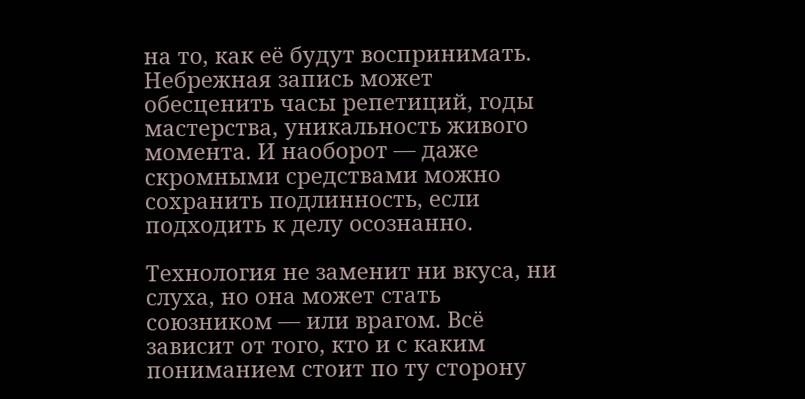на то, как её будут воспринимать. Небрежная запись может обесценить часы репетиций, годы мастерства, уникальность живого момента. И наоборот — даже скромными средствами можно сохранить подлинность, если подходить к делу осознанно.

Технология не заменит ни вкуса, ни слуха, но она может стать союзником — или врагом. Всё зависит от того, кто и с каким пониманием стоит по ту сторону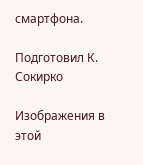смартфона.

Подготовил К. Сокирко

Изображения в этой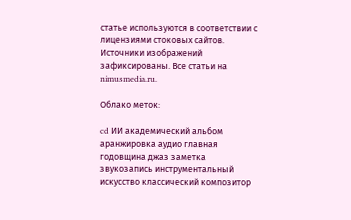статье используются в соответствии с лицензиями стоковых сайтов. Источники изображений зафиксированы. Все статьи на  nimusmedia.ru.

Облако меток:

cd ИИ академический альбом аранжировка аудио главная годовщина джаз заметка звукозапись инструментальный искусство классический композитор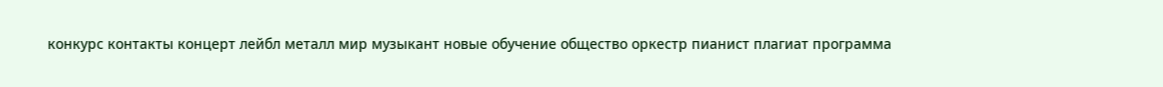конкурс контакты концерт лейбл металл мир музыкант новые обучение общество оркестр пианист плагиат программа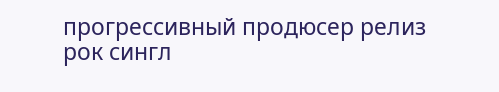прогрессивный продюсер релиз рок сингл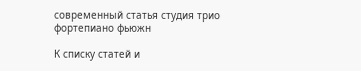современный статья студия трио фортепиано фьюжн

К списку статей и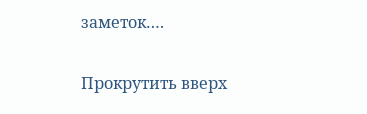заметок….

Прокрутить вверх